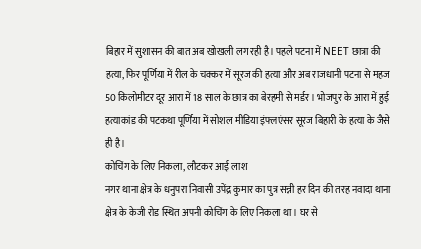बिहार में सुशासन की बात अब खोखली लग रही है। पहले पटना में NEET छात्रा की हत्या, फिर पूर्णिया में रील के चक्कर में सूरज की हत्या और अब राजधानी पटना से महज 50 किलोमीटर दूर आरा में 18 साल के छात्र का बेरहमी से मर्डर। भोजपुर के आरा में हुई हत्याकांड की पटकथा पूर्णिया में सोशल मीडिया इंफ्लएंसर सूरज बिहारी के हत्या के जैसे ही है।
कोचिंग के लिए निकला, लौटकर आई लाश
नगर थाना क्षेत्र के धनुपरा निवासी उपेंद्र कुमार का पुत्र सन्नी हर दिन की तरह नवादा थाना क्षेत्र के केजी रोड स्थित अपनी कोचिंग के लिए निकला था। घर से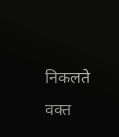निकलते वक्त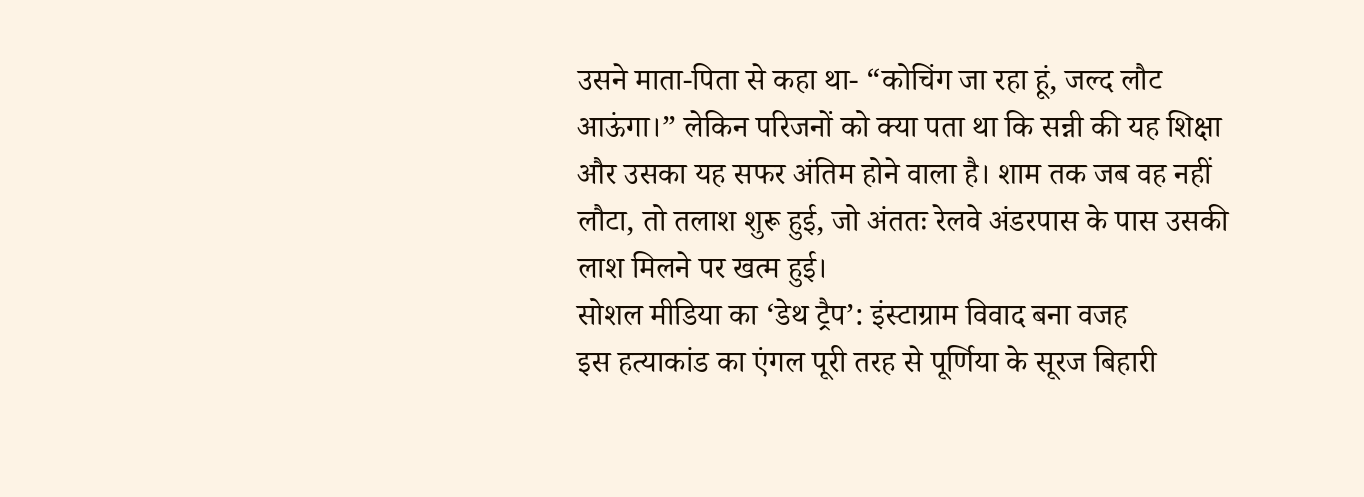उसने माता-पिता से कहा था- “कोचिंग जा रहा हूं, जल्द लौट आऊंगा।” लेकिन परिजनों को क्या पता था कि सन्नी की यह शिक्षा और उसका यह सफर अंतिम होने वाला है। शाम तक जब वह नहीं लौटा, तो तलाश शुरू हुई, जो अंततः रेलवे अंडरपास के पास उसकी लाश मिलने पर खत्म हुई।
सोशल मीडिया का ‘डेथ ट्रैप’: इंस्टाग्राम विवाद बना वजह
इस हत्याकांड का एंगल पूरी तरह से पूर्णिया के सूरज बिहारी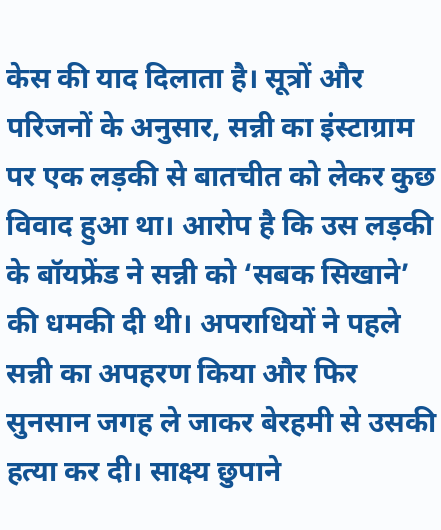केस की याद दिलाता है। सूत्रों और परिजनों के अनुसार, सन्नी का इंस्टाग्राम पर एक लड़की से बातचीत को लेकर कुछ विवाद हुआ था। आरोप है कि उस लड़की के बॉयफ्रेंड ने सन्नी को ‘सबक सिखाने’ की धमकी दी थी। अपराधियों ने पहले सन्नी का अपहरण किया और फिर सुनसान जगह ले जाकर बेरहमी से उसकी हत्या कर दी। साक्ष्य छुपाने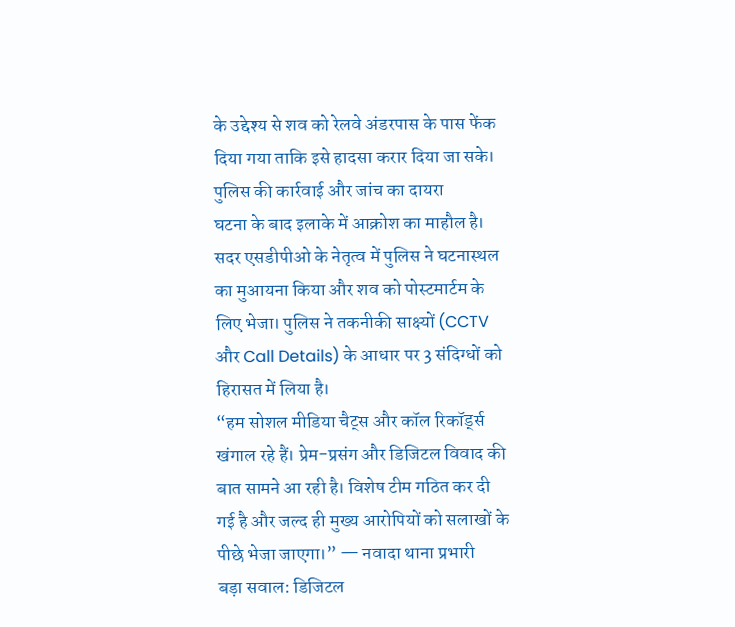के उद्देश्य से शव को रेलवे अंडरपास के पास फेंक दिया गया ताकि इसे हादसा करार दिया जा सके।
पुलिस की कार्रवाई और जांच का दायरा
घटना के बाद इलाके में आक्रोश का माहौल है। सदर एसडीपीओ के नेतृत्व में पुलिस ने घटनास्थल का मुआयना किया और शव को पोस्टमार्टम के लिए भेजा। पुलिस ने तकनीकी साक्ष्यों (CCTV और Call Details) के आधार पर 3 संदिग्धों को हिरासत में लिया है।
“हम सोशल मीडिया चैट्स और कॉल रिकॉर्ड्स खंगाल रहे हैं। प्रेम-प्रसंग और डिजिटल विवाद की बात सामने आ रही है। विशेष टीम गठित कर दी गई है और जल्द ही मुख्य आरोपियों को सलाखों के पीछे भेजा जाएगा।” — नवादा थाना प्रभारी
बड़ा सवाल: डिजिटल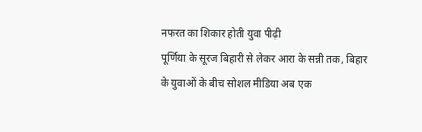नफरत का शिकार होती युवा पीढ़ी
पूर्णिया के सूरज बिहारी से लेकर आरा के सन्नी तक, बिहार के युवाओं के बीच सोशल मीडिया अब एक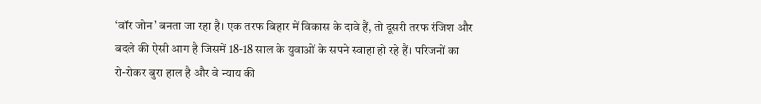‘वॉर जोन’ बनता जा रहा है। एक तरफ बिहार में विकास के दावे हैं, तो दूसरी तरफ रंजिश और बदले की ऐसी आग है जिसमें 18-18 साल के युवाओं के सपने स्वाहा हो रहे हैं। परिजनों का रो-रोकर बुरा हाल है और वे न्याय की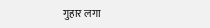गुहार लगा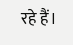रहे हैं।